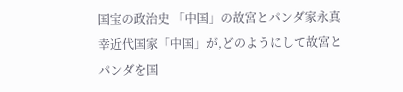国宝の政治史 「中国」の故宮とパンダ家永真幸近代国家「中国」が,どのようにして故宮とパンダを国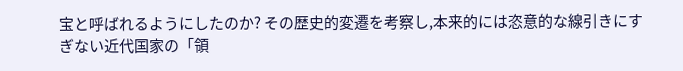宝と呼ばれるようにしたのか? その歴史的変遷を考察し,本来的には恣意的な線引きにすぎない近代国家の「領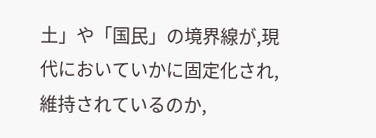土」や「国民」の境界線が,現代においていかに固定化され,維持されているのか,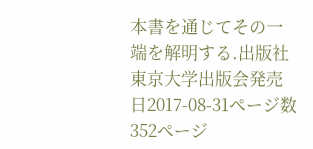本書を通じてその一端を解明する.出版社東京大学出版会発売日2017-08-31ページ数352ページ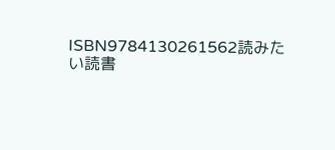ISBN9784130261562読みたい読書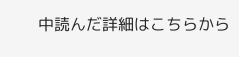中読んだ詳細はこちらから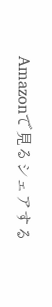Amazonで見るシェアする